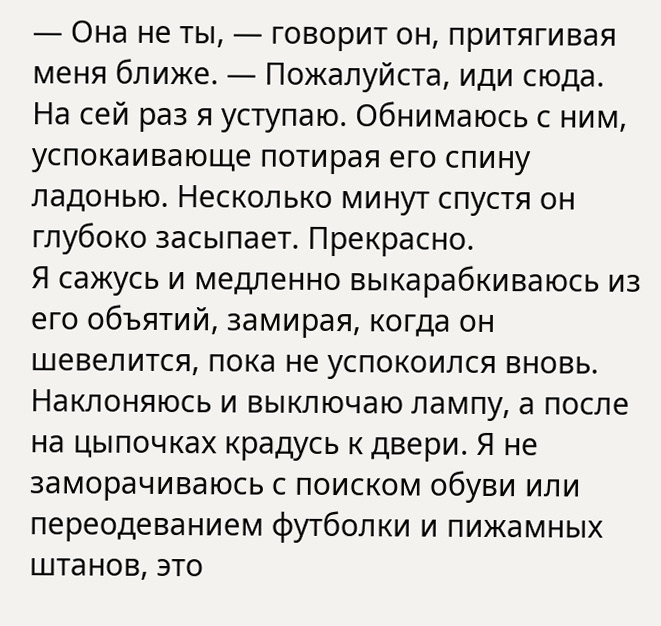― Она не ты, ― говорит он, притягивая меня ближе. ― Пожалуйста, иди сюда.
На сей раз я уступаю. Обнимаюсь с ним, успокаивающе потирая его спину ладонью. Несколько минут спустя он глубоко засыпает. Прекрасно.
Я сажусь и медленно выкарабкиваюсь из его объятий, замирая, когда он шевелится, пока не успокоился вновь. Наклоняюсь и выключаю лампу, а после на цыпочках крадусь к двери. Я не заморачиваюсь с поиском обуви или переодеванием футболки и пижамных штанов, это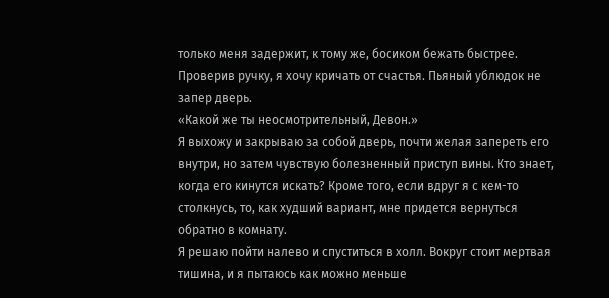только меня задержит, к тому же, босиком бежать быстрее. Проверив ручку, я хочу кричать от счастья. Пьяный ублюдок не запер дверь.
«Какой же ты неосмотрительный, Девон.»
Я выхожу и закрываю за собой дверь, почти желая запереть его внутри, но затем чувствую болезненный приступ вины. Кто знает, когда его кинутся искать? Кроме того, если вдруг я с кем-то столкнусь, то, как худший вариант, мне придется вернуться обратно в комнату.
Я решаю пойти налево и спуститься в холл. Вокруг стоит мертвая тишина, и я пытаюсь как можно меньше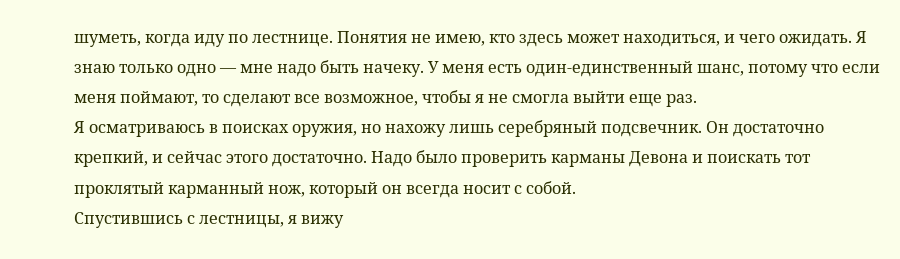шуметь, когда иду по лестнице. Понятия не имею, кто здесь может находиться, и чего ожидать. Я знаю только одно ― мне надо быть начеку. У меня есть один-единственный шанс, потому что если меня поймают, то сделают все возможное, чтобы я не смогла выйти еще раз.
Я осматриваюсь в поисках оружия, но нахожу лишь серебряный подсвечник. Он достаточно крепкий, и сейчас этого достаточно. Надо было проверить карманы Девона и поискать тот проклятый карманный нож, который он всегда носит с собой.
Спустившись с лестницы, я вижу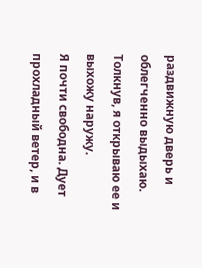раздвижную дверь и облегченно выдыхаю. Толкнув, я открываю ее и выхожу наружу.
Я почти свободна. Дует прохладный ветер, и в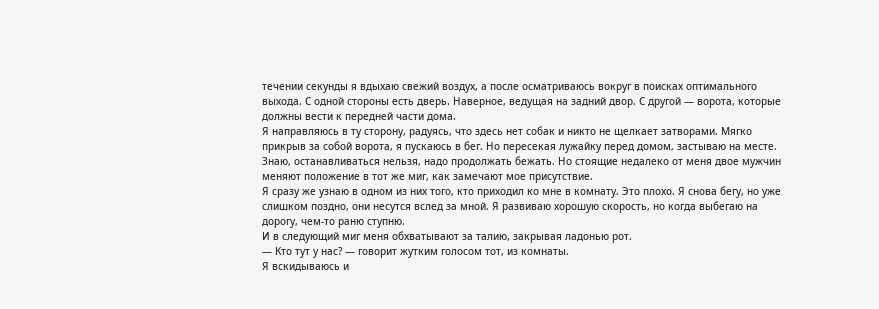течении секунды я вдыхаю свежий воздух, а после осматриваюсь вокруг в поисках оптимального выхода. С одной стороны есть дверь. Наверное, ведущая на задний двор. С другой ― ворота, которые должны вести к передней части дома.
Я направляюсь в ту сторону, радуясь, что здесь нет собак и никто не щелкает затворами. Мягко прикрыв за собой ворота, я пускаюсь в бег. Но пересекая лужайку перед домом, застываю на месте. Знаю, останавливаться нельзя, надо продолжать бежать. Но стоящие недалеко от меня двое мужчин меняют положение в тот же миг, как замечают мое присутствие.
Я сразу же узнаю в одном из них того, кто приходил ко мне в комнату. Это плохо. Я снова бегу, но уже слишком поздно, они несутся вслед за мной. Я развиваю хорошую скорость, но когда выбегаю на дорогу, чем-то раню ступню.
И в следующий миг меня обхватывают за талию, закрывая ладонью рот.
― Кто тут у нас? ― говорит жутким голосом тот, из комнаты.
Я вскидываюсь и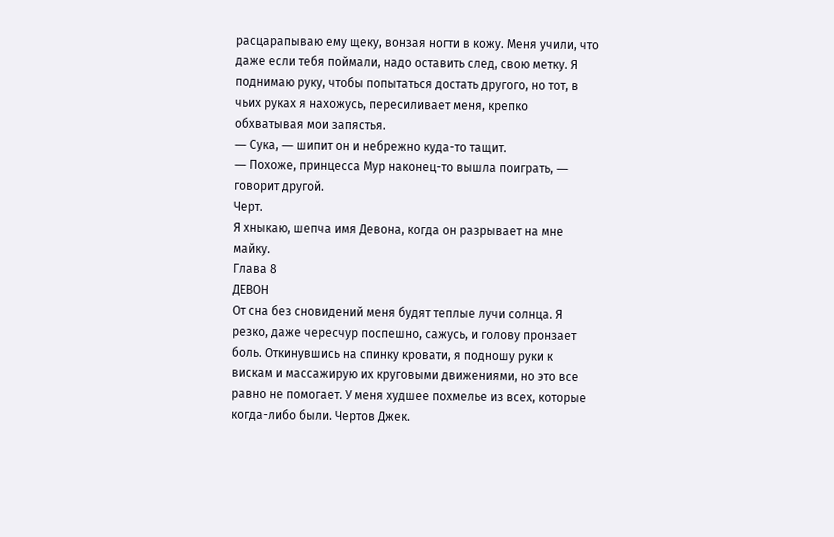расцарапываю ему щеку, вонзая ногти в кожу. Меня учили, что даже если тебя поймали, надо оставить след, свою метку. Я поднимаю руку, чтобы попытаться достать другого, но тот, в чьих руках я нахожусь, пересиливает меня, крепко обхватывая мои запястья.
― Сука, ― шипит он и небрежно куда-то тащит.
― Похоже, принцесса Мур наконец-то вышла поиграть, ― говорит другой.
Черт.
Я хныкаю, шепча имя Девона, когда он разрывает на мне майку.
Глава 8
ДЕВОН
От сна без сновидений меня будят теплые лучи солнца. Я резко, даже чересчур поспешно, сажусь, и голову пронзает боль. Откинувшись на спинку кровати, я подношу руки к вискам и массажирую их круговыми движениями, но это все равно не помогает. У меня худшее похмелье из всех, которые когда-либо были. Чертов Джек.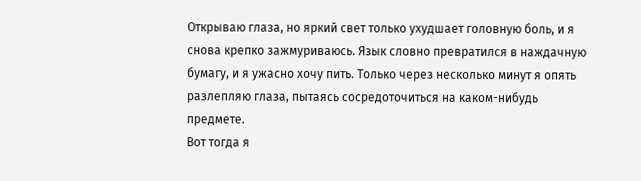Открываю глаза, но яркий свет только ухудшает головную боль, и я снова крепко зажмуриваюсь. Язык словно превратился в наждачную бумагу, и я ужасно хочу пить. Только через несколько минут я опять разлепляю глаза, пытаясь сосредоточиться на каком-нибудь предмете.
Вот тогда я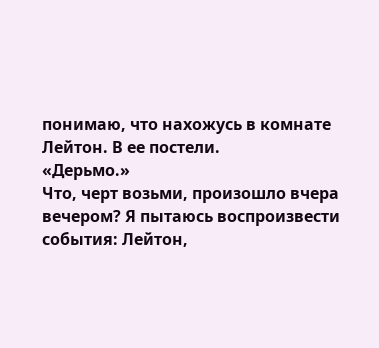понимаю, что нахожусь в комнате Лейтон. В ее постели.
«Дерьмо.»
Что, черт возьми, произошло вчера вечером? Я пытаюсь воспроизвести события: Лейтон,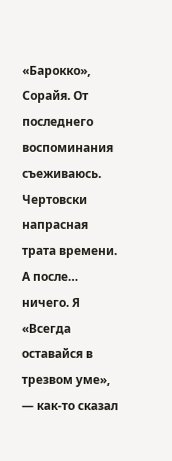«Барокко», Сорайя. От последнего воспоминания съеживаюсь. Чертовски напрасная трата времени.
А после… ничего. Я
«Всегда оставайся в трезвом уме», — как-то сказал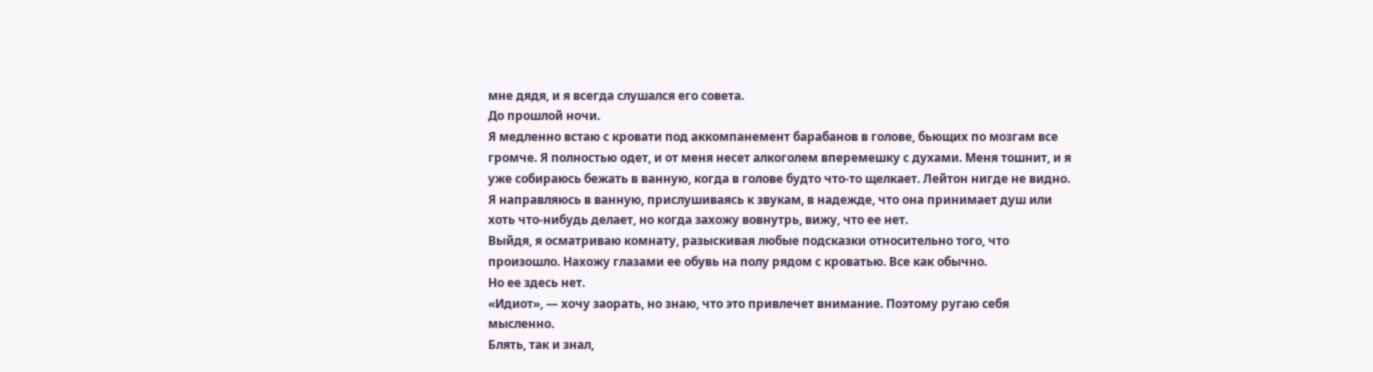мне дядя, и я всегда слушался его совета.
До прошлой ночи.
Я медленно встаю с кровати под аккомпанемент барабанов в голове, бьющих по мозгам все громче. Я полностью одет, и от меня несет алкоголем вперемешку с духами. Меня тошнит, и я уже собираюсь бежать в ванную, когда в голове будто что-то щелкает. Лейтон нигде не видно.
Я направляюсь в ванную, прислушиваясь к звукам, в надежде, что она принимает душ или хоть что-нибудь делает, но когда захожу вовнутрь, вижу, что ее нет.
Выйдя, я осматриваю комнату, разыскивая любые подсказки относительно того, что произошло. Нахожу глазами ее обувь на полу рядом с кроватью. Все как обычно.
Но ее здесь нет.
«Идиот», — хочу заорать, но знаю, что это привлечет внимание. Поэтому ругаю себя мысленно.
Блять, так и знал,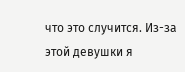что это случится. Из-за этой девушки я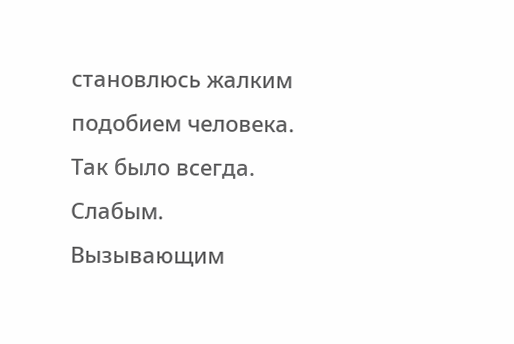становлюсь жалким подобием человека. Так было всегда. Слабым. Вызывающим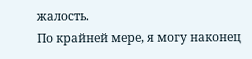жалость.
По крайней мере, я могу наконец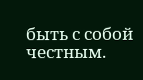быть с собой честным.